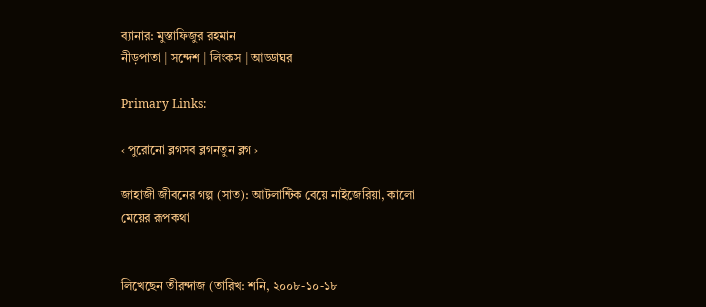ব্যানার: মুস্তাফিজুর রহমান
নীড়পাতা | সন্দেশ | লিংকস | আড্ডাঘর

Primary Links:

‹ পুরোনো ব্লগসব ব্লগনতুন ব্লগ ›

জাহাজী জীবনের গল্প (সাত): আটলান্টিক বেয়ে নাইজেরিয়া, কালো মেয়ের রূপকথা


লিখেছেন তীরন্দাজ (তারিখ: শনি, ২০০৮-১০-১৮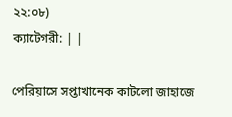২২:০৮)
ক্যাটেগরী: | |

পেরিয়াসে সপ্তাখানেক কাটলো জাহাজে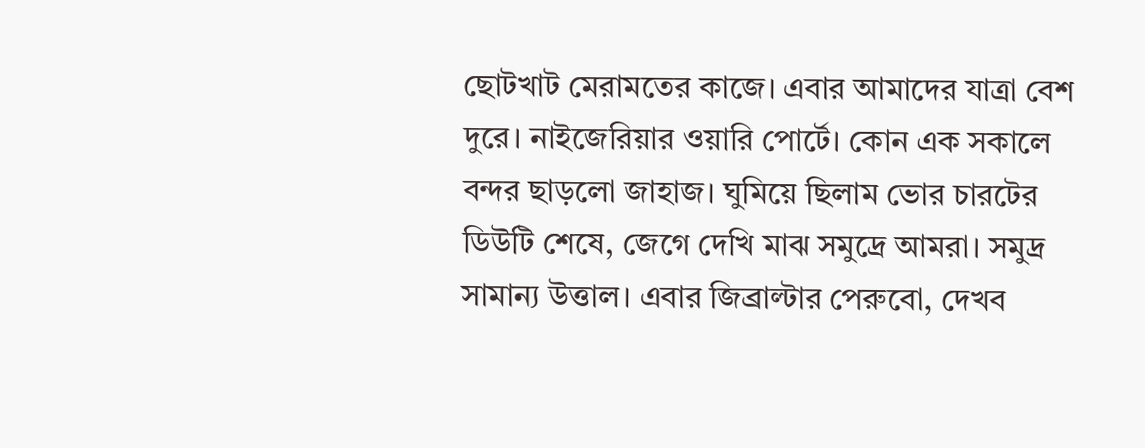ছোটখাট মেরামতের কাজে। এবার আমাদের যাত্রা বেশ দুরে। নাইজেরিয়ার ওয়ারি পোর্টে। কোন এক সকালে বন্দর ছাড়লো জাহাজ। ঘুমিয়ে ছিলাম ভোর চারটের ডিউটি শেষে, জেগে দেখি মাঝ সমুদ্রে আমরা। সমুদ্র সামান্য উত্তাল। এবার জিব্রাল্টার পেরুবো, দেখব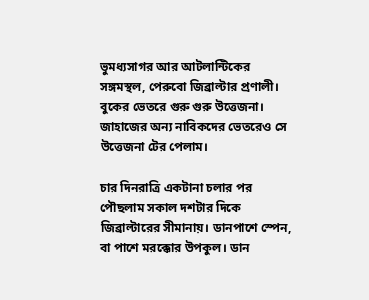ভুমধ্যসাগর আর আটলান্টিকের সঙ্গমস্থল, পেরুবো জিব্রাল্টার প্রণালী। বুকের ভেতরে গুরু গুরু উত্তেজনা। জাহাজের অন্য নাবিকদের ভেতরেও সে উত্তেজনা টের পেলাম।

চার দিনরাত্রি একটানা চলার পর পৌছলাম সকাল দশটার দিকে জিব্রাল্টারের সীমানায়। ডানপাশে স্পেন, বা পাশে মরক্কোর উপকুল। ডান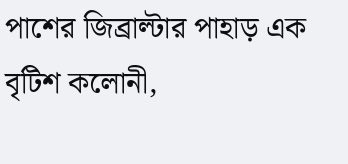পাশের জিব্রাল্টার পাহাড় এক বৃটিশ কলোনী,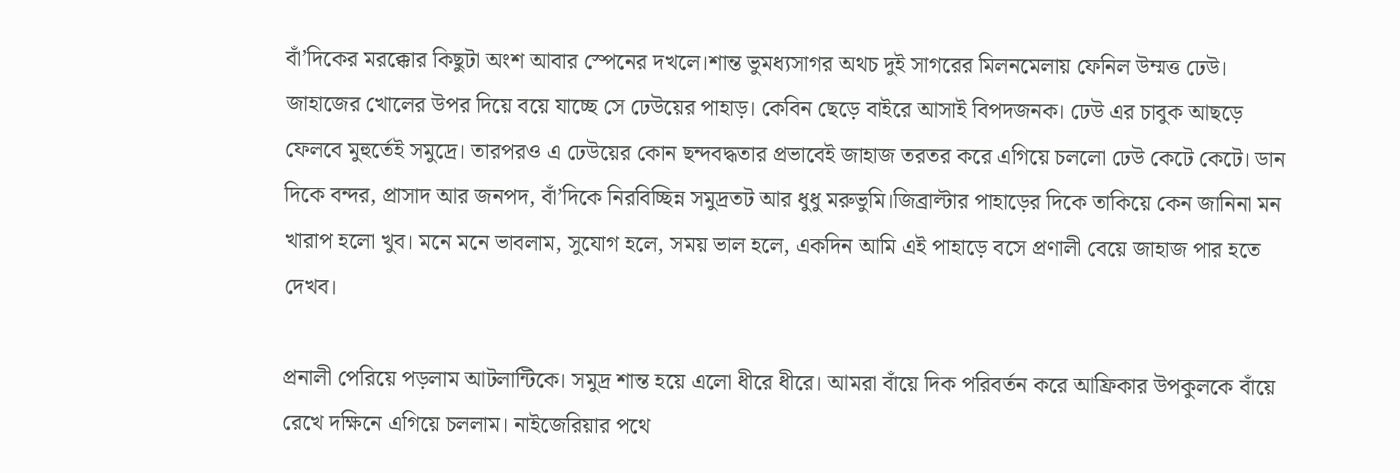বাঁ’দিকের মরক্কোর কিছুটা অংশ আবার স্পেনের দখলে।শান্ত ভুমধ্যসাগর অথচ দুই সাগরের মিলনমেলায় ফেনিল উম্মত্ত ঢেউ। জাহাজের খোলের উপর দিয়ে বয়ে যাচ্ছে সে ঢেউয়ের পাহাড়। কেবিন ছেড়ে বাইরে আসাই বিপদজনক। ঢেউ এর চাবুক আছড়ে ফেলবে মুহুর্তেই সমুদ্রে। তারপরও এ ঢেউয়ের কোন ছন্দবদ্ধতার প্রভাবেই জাহাজ তরতর করে এগিয়ে চললো ঢেউ কেটে কেটে। ডান দিকে বন্দর, প্রাসাদ আর জনপদ, বাঁ’দিকে নিরবিচ্ছিন্ন সমুদ্রতট আর ধুধু মরুভুমি।জিব্রাল্টার পাহাড়ের দিকে তাকিয়ে কেন জানিনা মন খারাপ হলো খুব। মনে মনে ভাবলাম, সুযোগ হলে, সময় ভাল হলে, একদিন আমি এই পাহাড়ে বসে প্রণালী বেয়ে জাহাজ পার হতে দেখব।

প্রনালী পেরিয়ে পড়লাম আটলান্টিকে। সমুদ্র শান্ত হয়ে এলো ধীরে ধীরে। আমরা বাঁয়ে দিক পরিবর্তন করে আফ্রিকার উপকুলকে বাঁয়ে রেখে দক্ষিনে এগিয়ে চললাম। নাইজেরিয়ার পথে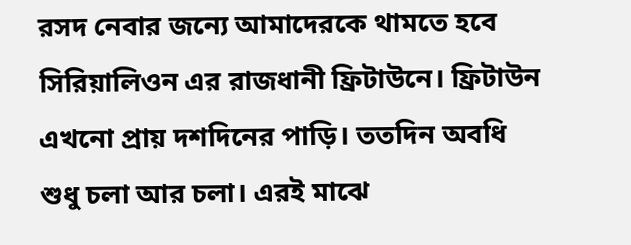রসদ নেবার জন্যে আমাদেরকে থামতে হবে সিরিয়ালিওন এর রাজধানী ফ্রিটাউনে। ফ্রিটাউন এখনো প্রায় দশদিনের পাড়ি। ততদিন অবধি শুধু চলা আর চলা। এরই মাঝে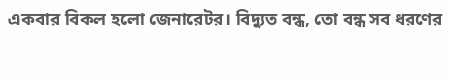একবার বিকল হলো জেনারেটর। বিদ্যুত বন্ধ, তো বন্ধ সব ধরণের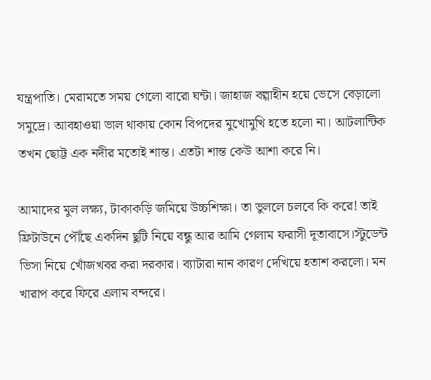যন্ত্রপাতি। মেরামতে সময় গেলো বারো ঘন্টা। জাহাজ বল্গাহীন হয়ে ভেসে বেড়ালো সমুদ্রে। আবহাওয়া ভাল থাকায় কোন বিপদের মুখোমুখি হতে হলো না। আটলান্টিক তখন ছোট্ট এক নদীর মতোই শান্ত। এতটা শান্ত কেউ আশা করে নি।

আমাদের মুল লক্ষ্য, টাকাকড়ি জমিয়ে উচ্চশিক্ষা। তা ভুললে চলবে কি করে! তাই ফ্রিটাউনে পৌঁছে একদিন ছুটি নিয়ে বন্ধু আর আমি গেলাম ফরাসী দূতাবাসে।স্টুডেন্ট ভিসা নিয়ে খোঁজখবর করা দরকার। ব্যাটারা নান কারণ দেখিয়ে হতাশ করলো। মন খারাপ করে ফিরে এলাম বন্দরে।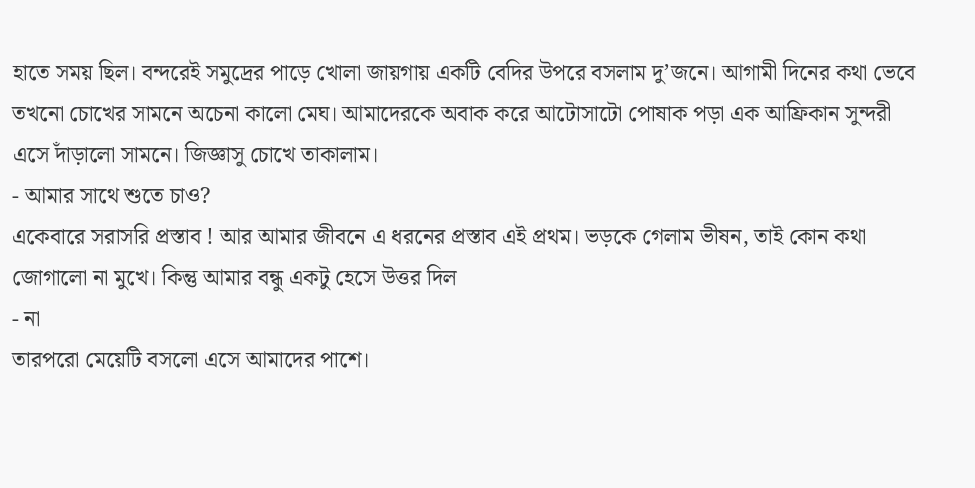হাতে সময় ছিল। বন্দরেই সমুদ্রের পাড়ে খোলা জায়গায় একটি বেদির উপরে বসলাম দু’জনে। আগামী দিনের কথা ভেবে তখনো চোখের সামনে অচেনা কালো মেঘ। আমাদেরকে অবাক করে আটোসাটো পোষাক পড়া এক আফ্রিকান সুন্দরী এসে দাঁড়ালো সামনে। জিজ্ঞাসু চোখে তাকালাম।
- আমার সাথে শুতে চাও?
একেবারে সরাসরি প্রস্তাব ! আর আমার জীবনে এ ধরনের প্রস্তাব এই প্রথম। ভড়কে গেলাম ভীষন, তাই কোন কথা জোগালো না মুখে। কিন্তু আমার বন্ধু একটু হেসে উত্তর দিল
- না
তারপরো মেয়েটি বসলো এসে আমাদের পাশে।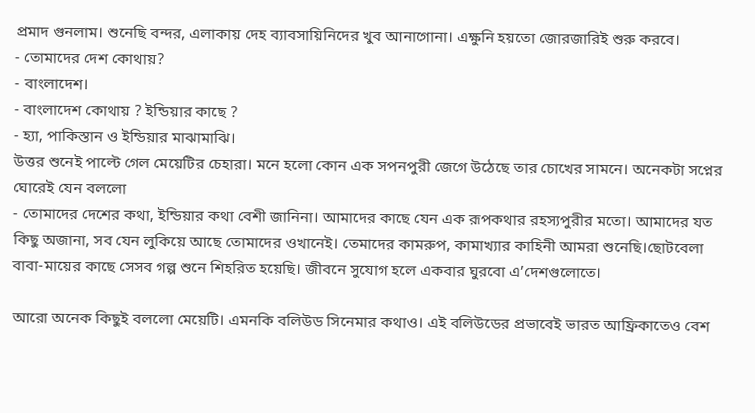প্রমাদ গুনলাম। শুনেছি বন্দর, এলাকায় দেহ ব্যাবসায়িনিদের খুব আনাগোনা। এক্ষুনি হয়তো জোরজারিই শুরু করবে।
- তোমাদের দেশ কোথায়?
- বাংলাদেশ।
- বাংলাদেশ কোথায় ? ইন্ডিয়ার কাছে ?
- হ্যা, পাকিস্তান ও ইন্ডিয়ার মাঝামাঝি।
উত্তর শুনেই পাল্টে গেল মেয়েটির চেহারা। মনে হলো কোন এক সপনপুরী জেগে উঠেছে তার চোখের সামনে। অনেকটা সপ্নের ঘোরেই যেন বললো
- তোমাদের দেশের কথা, ইন্ডিয়ার কথা বেশী জানিনা। আমাদের কাছে যেন এক রূপকথার রহস্যপুরীর মতো। আমাদের যত কিছু অজানা, সব যেন লুকিয়ে আছে তোমাদের ওখানেই। তেমাদের কামরুপ, কামাখ্যার কাহিনী আমরা শুনেছি।ছোটবেলা বাবা-মায়ের কাছে সেসব গল্প শুনে শিহরিত হয়েছি। জীবনে সুযোগ হলে একবার ঘুরবো এ’দেশগুলোতে।

আরো অনেক কিছুই বললো মেয়েটি। এমনকি বলিউড সিনেমার কথাও। এই বলিউডের প্রভাবেই ভারত আফ্রিকাতেও বেশ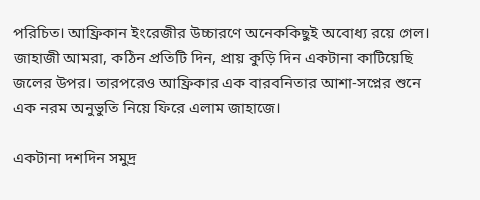পরিচিত। আফ্রিকান ইংরেজীর উচ্চারণে অনেককিছুই অবোধ্য রয়ে গেল। জাহাজী আমরা, কঠিন প্রতিটি দিন, প্রায় কুড়ি দিন একটানা কাটিয়েছি জলের উপর। তারপরেও আফ্রিকার এক বারবনিতার আশা-সপ্নের শুনে এক নরম অনুভুতি নিয়ে ফিরে এলাম জাহাজে।

একটানা দশদিন সমুদ্র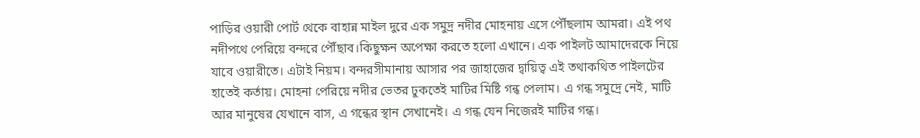পাড়ির ওয়ারী পোর্ট থেকে বাহান্ন মাইল দুরে এক সমুদ্র নদীর মোহনায় এসে পৌঁছলাম আমরা। এই পথ নদীপথে পেরিয়ে বন্দরে পৌঁছাব।কিছুক্ষন অপেক্ষা করতে হলো এখানে। এক পাইলট আমাদেরকে নিয়ে যাবে ওয়ারীতে। এটাই নিয়ম। বন্দরসীমানায় আসার পর জাহাজের দ্বায়িত্ব এই তথাকথিত পাইলটের হাতেই কর্তায়। মোহনা পেরিয়ে নদীর ভেতর ঢুকতেই মাটির মিষ্টি গন্ধ পেলাম। এ গন্ধ সমুদ্রে নেই, মাটি আর মানুষের যেখানে বাস, এ গন্ধের স্থান সেখানেই। এ গন্ধ যেন নিজেরই মাটির গন্ধ।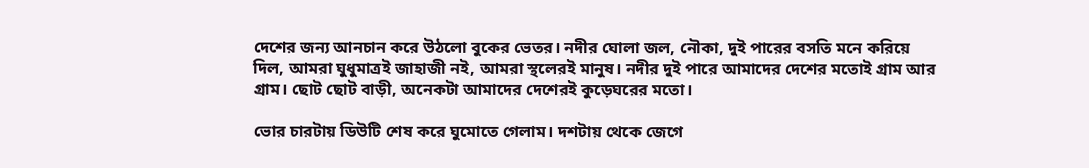দেশের জন্য আনচান করে উঠলো বুকের ভেতর। নদীর ঘোলা জল, নৌকা, দুই পারের বসতি মনে করিয়ে দিল, আমরা ঘুধুমাত্রই জাহাজী নই, আমরা স্থলেরই মানুষ। নদীর দুই পারে আমাদের দেশের মতোই গ্রাম আর গ্রাম। ছোট ছোট বাড়ী, অনেকটা আমাদের দেশেরই কুড়েঘরের মতো।

ভোর চারটায় ডিউটি শেষ করে ঘুমোতে গেলাম। দশটায় থেকে জেগে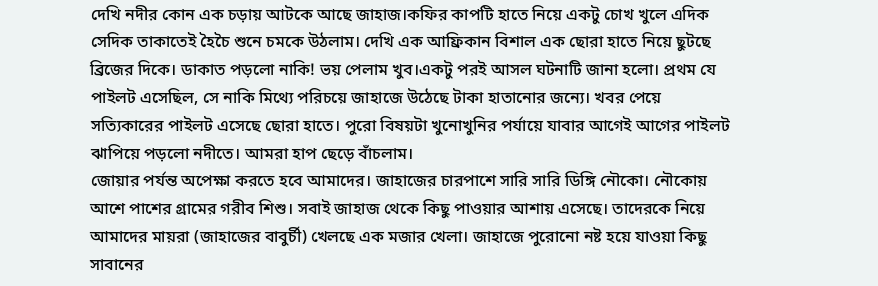দেখি নদীর কোন এক চড়ায় আটকে আছে জাহাজ।কফির কাপটি হাতে নিয়ে একটু চোখ খুলে এদিক সেদিক তাকাতেই হৈচৈ শুনে চমকে উঠলাম। দেখি এক আফ্রিকান বিশাল এক ছোরা হাতে নিয়ে ছুটছে ব্রিজের দিকে। ডাকাত পড়লো নাকি! ভয় পেলাম খুব।একটু পরই আসল ঘটনাটি জানা হলো। প্রথম যে পাইলট এসেছিল, সে নাকি মিথ্যে পরিচয়ে জাহাজে উঠেছে টাকা হাতানোর জন্যে। খবর পেয়ে সত্যিকারের পাইলট এসেছে ছোরা হাতে। পুরো বিষয়টা খুনোখুনির পর্যায়ে যাবার আগেই আগের পাইলট ঝাপিয়ে পড়লো নদীতে। আমরা হাপ ছেড়ে বাঁচলাম।
জোয়ার পর্যন্ত অপেক্ষা করতে হবে আমাদের। জাহাজের চারপাশে সারি সারি ডিঙ্গি নৌকো। নৌকোয় আশে পাশের গ্রামের গরীব শিশু। সবাই জাহাজ থেকে কিছু পাওয়ার আশায় এসেছে। তাদেরকে নিয়ে আমাদের মায়রা (জাহাজের বাবুর্চী) খেলছে এক মজার খেলা। জাহাজে পুরোনো নষ্ট হয়ে যাওয়া কিছু সাবানের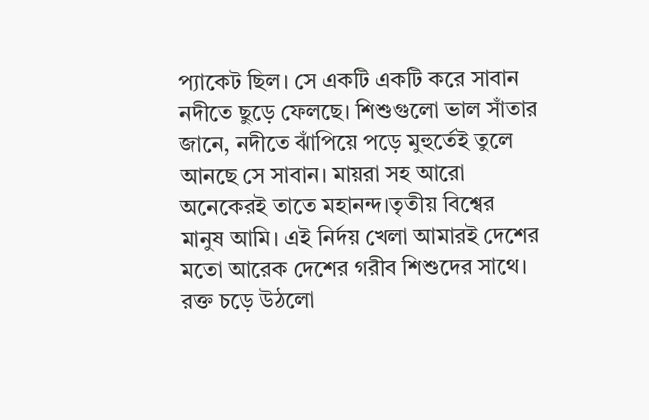প্যাকেট ছিল। সে একটি একটি করে সাবান নদীতে ছুড়ে ফেলছে। শিশুগুলো ভাল সাঁতার জানে, নদীতে ঝাঁপিয়ে পড়ে মুহুর্তেই তুলে আনছে সে সাবান। মায়রা সহ আরো অনেকেরই তাতে মহানন্দ।তৃতীয় বিশ্বের মানুষ আমি। এই নির্দয় খেলা আমারই দেশের মতো আরেক দেশের গরীব শিশুদের সাথে। রক্ত চড়ে উঠলো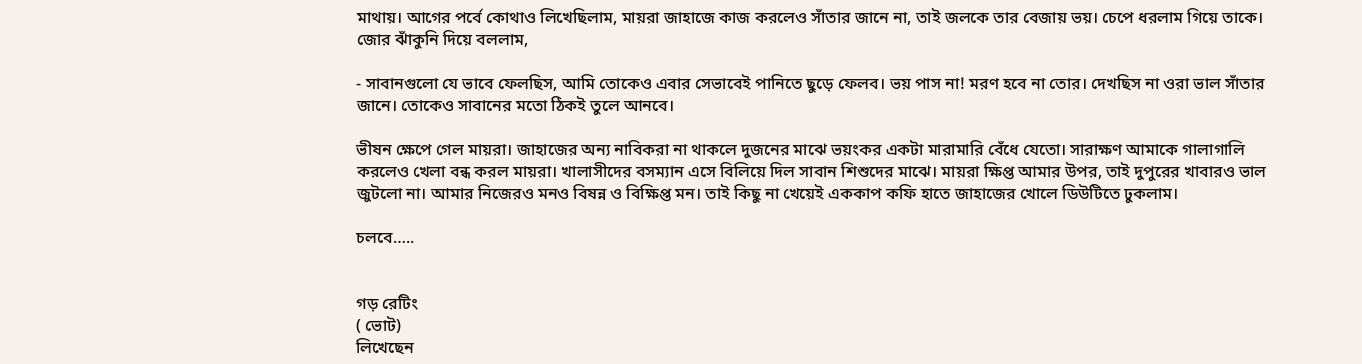মাথায়। আগের পর্বে কোথাও লিখেছিলাম, মায়রা জাহাজে কাজ করলেও সাঁতার জানে না, তাই জলকে তার বেজায় ভয়। চেপে ধরলাম গিয়ে তাকে। জোর ঝাঁকুনি দিয়ে বললাম,

- সাবানগুলো যে ভাবে ফেলছিস, আমি তোকেও এবার সেভাবেই পানিতে ছুড়ে ফেলব। ভয় পাস না! মরণ হবে না তোর। দেখছিস না ওরা ভাল সাঁতার জানে। তোকেও সাবানের মতো ঠিকই তুলে আনবে।

ভীষন ক্ষেপে গেল মায়রা। জাহাজের অন্য নাবিকরা না থাকলে দুজনের মাঝে ভয়ংকর একটা মারামারি বেঁধে যেতো। সারাক্ষণ আমাকে গালাগালি করলেও খেলা বন্ধ করল মায়রা। খালাসীদের বসম্যান এসে বিলিয়ে দিল সাবান শিশুদের মাঝে। মায়রা ক্ষিপ্ত আমার উপর, তাই দুপুরের খাবারও ভাল জুটলো না। আমার নিজেরও মনও বিষন্ন ও বিক্ষিপ্ত মন। তাই কিছু না খেয়েই এককাপ কফি হাতে জাহাজের খোলে ডিউটিতে ঢুকলাম।

চলবে…..


গড় রেটিং
( ভোট)
লিখেছেন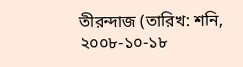তীরন্দাজ (তারিখ: শনি, ২০০৮-১০-১৮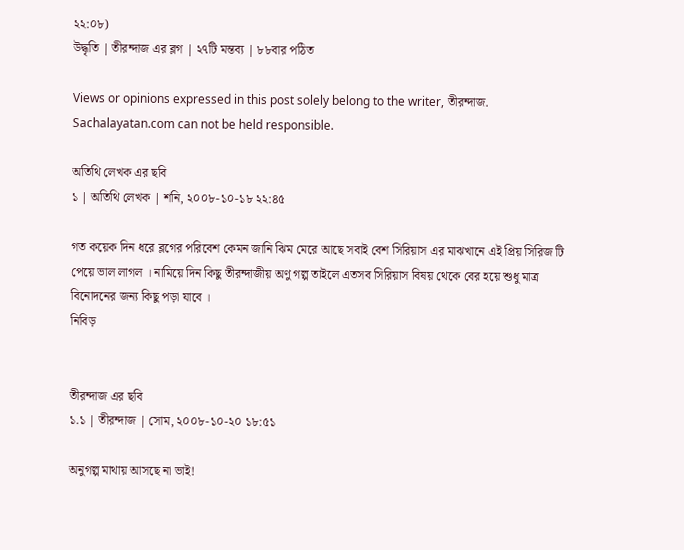২২:০৮)
উদ্ধৃতি | তীরন্দাজ এর ব্লগ | ২৭টি মন্তব্য | ৮৮বার পঠিত

Views or opinions expressed in this post solely belong to the writer, তীরন্দাজ. Sachalayatan.com can not be held responsible.

অতিথি লেখক এর ছবি
১ | অতিথি লেখক | শনি, ২০০৮-১০-১৮ ২২:৪৫

গত কয়েক দিন ধরে ব্লগের পরিবেশ কেমন জানি ঝিম মেরে আছে সবাই বেশ সিরিয়াস এর মাঝখানে এই প্রিয় সিরিজ টি পেয়ে ভাল লাগল । নামিয়ে দিন কিছু তীরন্দাজীয় অণু গল্প তাইলে এতসব সিরিয়াস বিষয় থেকে বের হয়ে শুধু মাত্র বিনোদনের জন্য কিছু পড়া যাবে ।
নিবিড়


তীরন্দাজ এর ছবি
১.১ | তীরন্দাজ | সোম, ২০০৮-১০-২০ ১৮:৫১

অনুগল্প মাথায় আসছে না ভাই!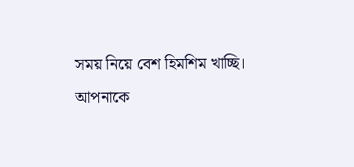সময় নিয়ে বেশ হিমশিম খাচ্ছি। আপনাকে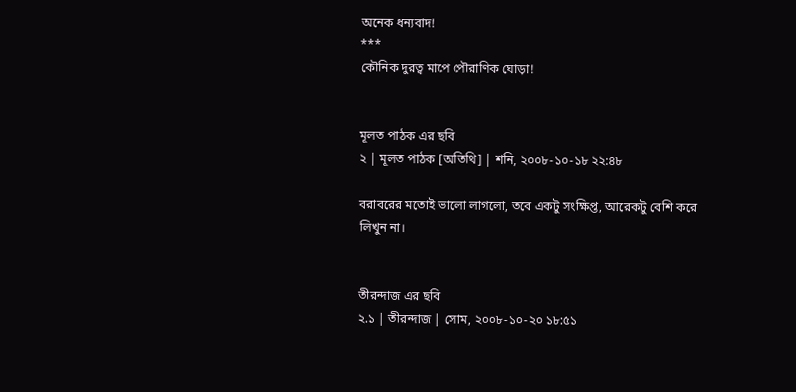অনেক ধন্যবাদ!
***
কৌনিক দুরত্ব মাপে পৌরাণিক ঘোড়া!


মূলত পাঠক এর ছবি
২ | মূলত পাঠক [অতিথি] | শনি, ২০০৮-১০-১৮ ২২:৪৮

বরাবরের মতোই ভালো লাগলো, তবে একটু সংক্ষিপ্ত, আরেকটু বেশি করে লিখুন না।


তীরন্দাজ এর ছবি
২.১ | তীরন্দাজ | সোম, ২০০৮-১০-২০ ১৮:৫১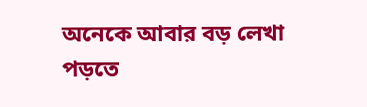অনেকে আবার বড় লেখা পড়তে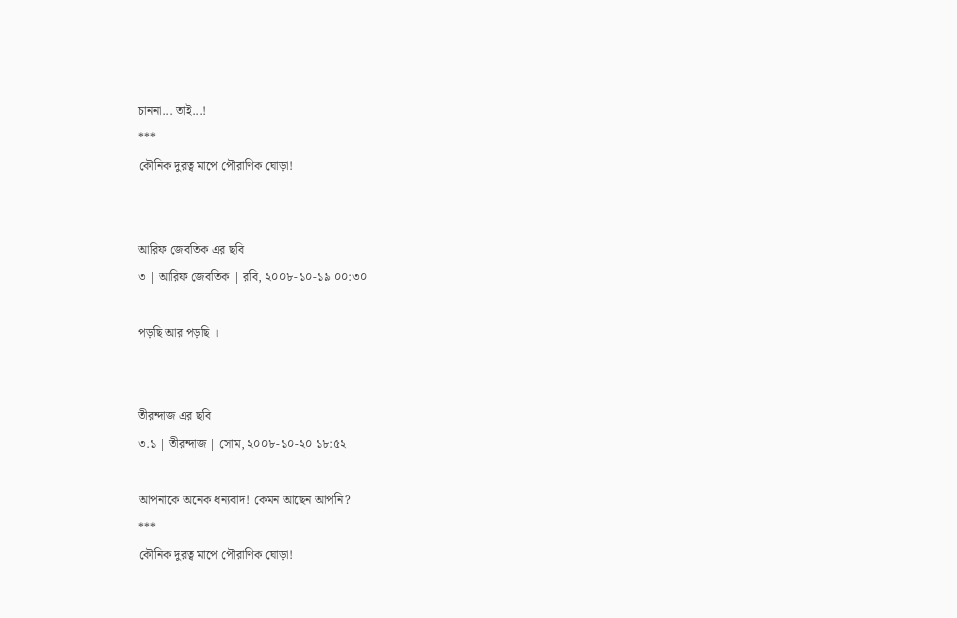চাননা... তাই...!
***
কৌনিক দুরত্ব মাপে পৌরাণিক ঘোড়া!


আরিফ জেবতিক এর ছবি
৩ | আরিফ জেবতিক | রবি, ২০০৮-১০-১৯ ০০:৩০

পড়ছি আর পড়ছি ।


তীরন্দাজ এর ছবি
৩.১ | তীরন্দাজ | সোম, ২০০৮-১০-২০ ১৮:৫২

আপনাকে অনেক ধন্যবাদ! কেমন আছেন আপনি?
***
কৌনিক দুরত্ব মাপে পৌরাণিক ঘোড়া!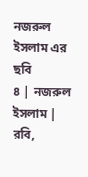নজরুল ইসলাম এর ছবি
৪ | নজরুল ইসলাম | রবি,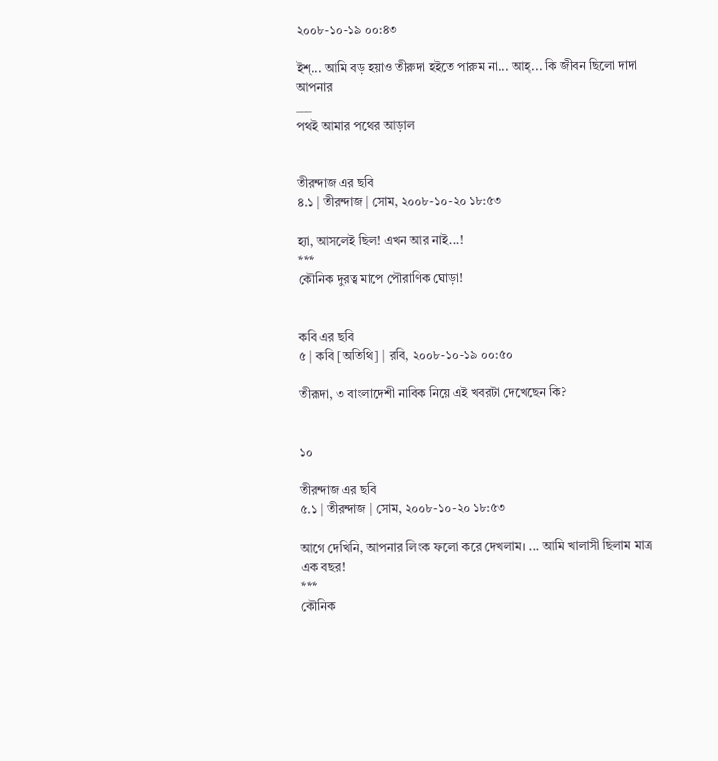২০০৮-১০-১৯ ০০:৪৩

ইশ্... আমি বড় হয়াও তীরুদা হইতে পারুম না... আহ্... কি জীবন ছিলো দাদা আপনার
___
পথই আমার পথের আড়াল


তীরন্দাজ এর ছবি
৪.১ | তীরন্দাজ | সোম, ২০০৮-১০-২০ ১৮:৫৩

হ্যা, আসলেই ছিল! এখন আর নাই...!
***
কৌনিক দুরত্ব মাপে পৌরাণিক ঘোড়া!


কবি এর ছবি
৫ | কবি [অতিথি] | রবি, ২০০৮-১০-১৯ ০০:৫০

তীরূদা, ৩ বাংলাদেশী নাবিক নিয়ে এই খবরটা দেখেছেন কি?


১০

তীরন্দাজ এর ছবি
৫.১ | তীরন্দাজ | সোম, ২০০৮-১০-২০ ১৮:৫৩

আগে দেখিনি, আপনার লিংক ফলো করে দেখলাম। ... আমি খালাসী ছিলাম মাত্র এক বছর!
***
কৌনিক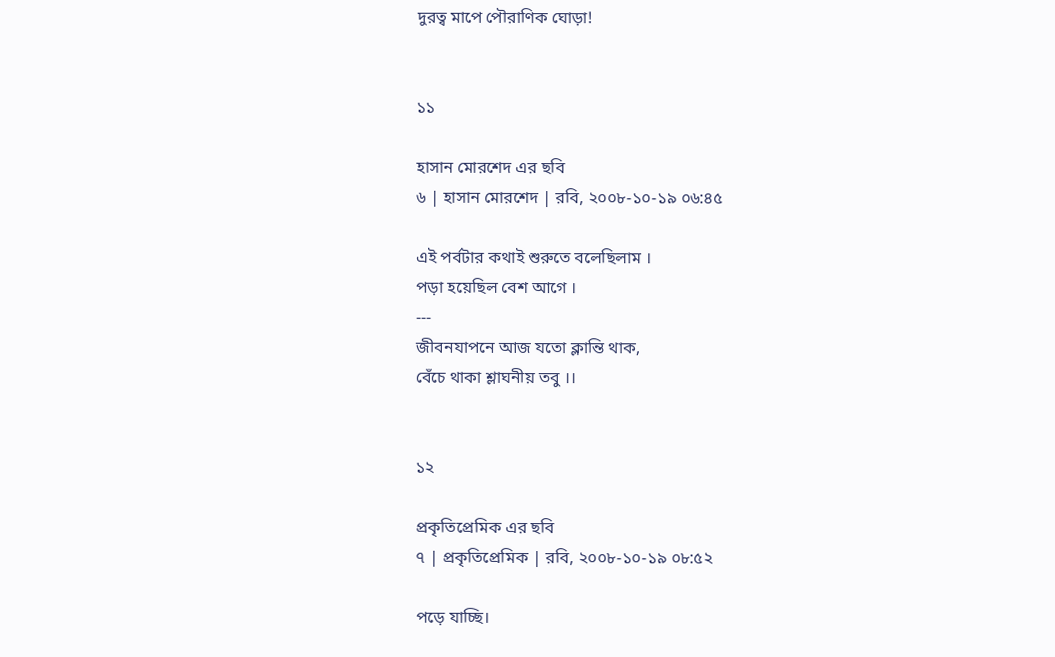দুরত্ব মাপে পৌরাণিক ঘোড়া!


১১

হাসান মোরশেদ এর ছবি
৬ | হাসান মোরশেদ | রবি, ২০০৮-১০-১৯ ০৬:৪৫

এই পর্বটার কথাই শুরুতে বলেছিলাম ।
পড়া হয়েছিল বেশ আগে ।
---
জীবনযাপনে আজ যতো ক্লান্তি থাক,
বেঁচে থাকা শ্লাঘনীয় তবু ।।


১২

প্রকৃতিপ্রেমিক এর ছবি
৭ | প্রকৃতিপ্রেমিক | রবি, ২০০৮-১০-১৯ ০৮:৫২

পড়ে যাচ্ছি।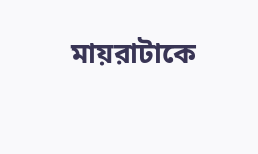মায়রাটাকে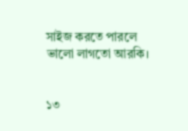সাইজ করতে পারলে ভালো লাগতো আরকি।


১৩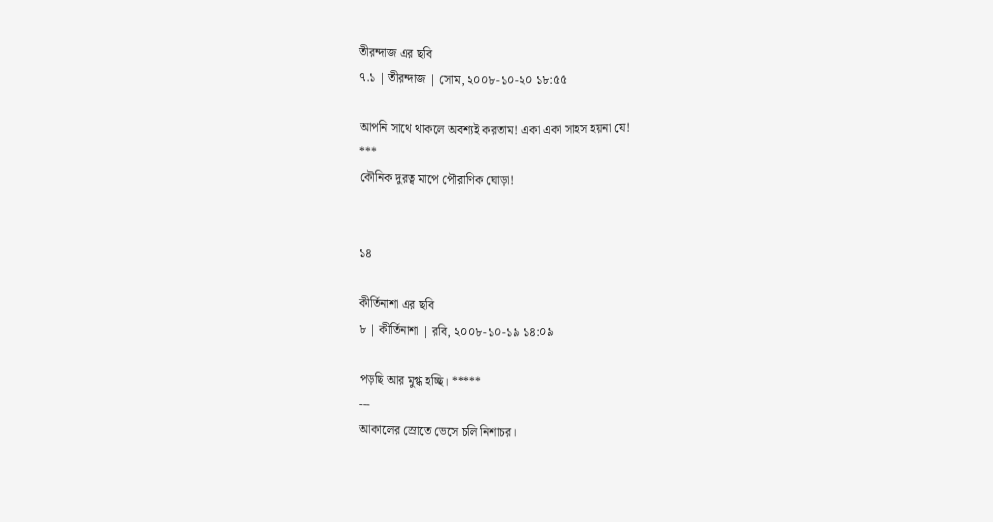তীরন্দাজ এর ছবি
৭.১ | তীরন্দাজ | সোম, ২০০৮-১০-২০ ১৮:৫৫

আপনি সাথে থাকলে অবশ্যই করতাম! একা একা সাহস হয়না যে!
***
কৌনিক দুরত্ব মাপে পৌরাণিক ঘোড়া!


১৪

কীর্তিনাশা এর ছবি
৮ | কীর্তিনাশা | রবি, ২০০৮-১০-১৯ ১৪:০৯

পড়ছি আর মুগ্ধ হচ্ছি। *****
---
আকালের স্রোতে ভেসে চলি নিশাচর।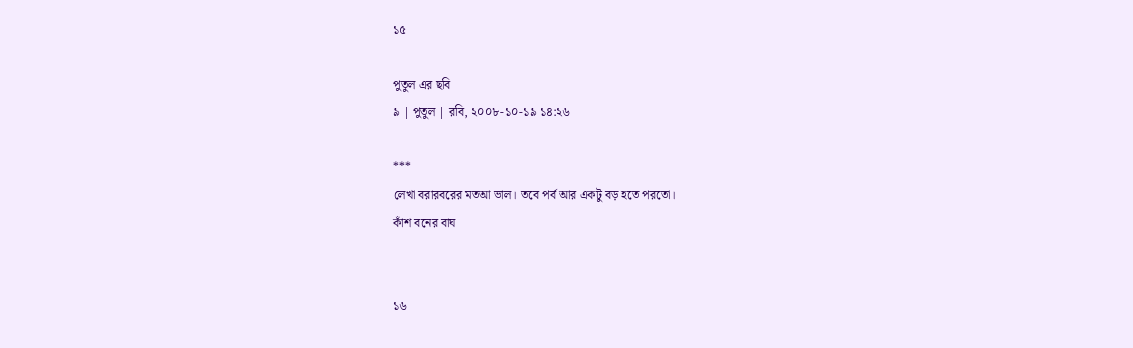১৫

পুতুল এর ছবি
৯ | পুতুল | রবি, ২০০৮-১০-১৯ ১৪:২৬

***
লেখা বরারবরের মতআ ভাল। তবে পর্ব আর একটু বড় হতে পরতো।
কাঁশ বনের বাঘ


১৬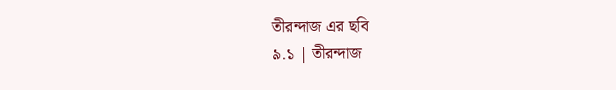তীরন্দাজ এর ছবি
৯.১ | তীরন্দাজ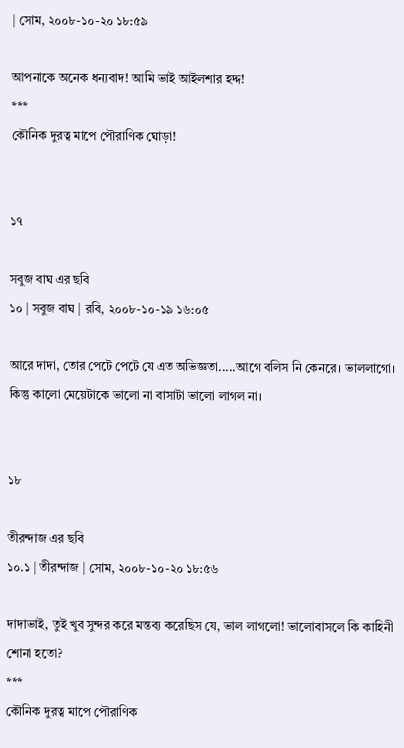| সোম, ২০০৮-১০-২০ ১৮:৫৯

আপনাকে অনেক ধন্যবাদ! আমি ভাই আইলশার হদ্দ!
***
কৌনিক দুরত্ব মাপে পৌরাণিক ঘোড়া!


১৭

সবুজ বাঘ এর ছবি
১০ | সবুজ বাঘ | রবি, ২০০৮-১০-১৯ ১৬:০৫

আরে দাদা, তোর পেটে পেটে যে এত অভিজ্ঞতা.....আগে বলিস নি কেনরে। ভাললাগো। কিন্তু কালো মেয়েটাকে ভালো না বাসাটা ভালো লাগল না।


১৮

তীরন্দাজ এর ছবি
১০.১ | তীরন্দাজ | সোম, ২০০৮-১০-২০ ১৮:৫৬

দাদাভাই, তুই খুব সুন্দর করে মন্তব্য করেছিস যে, ভাল লাগলো! ভালোবাসলে কি কাহিনী শোনা হতো?
***
কৌনিক দুরত্ব মাপে পৌরাণিক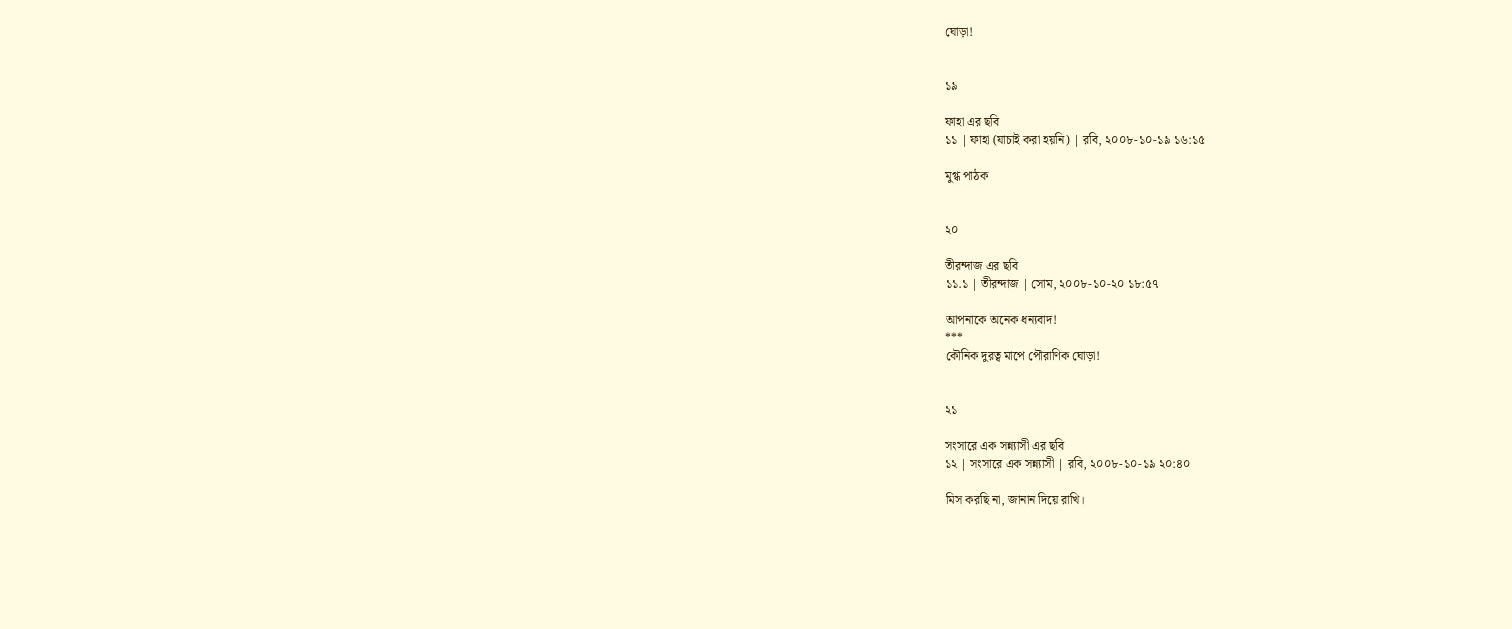ঘোড়া!


১৯

ফাহা এর ছবি
১১ | ফাহা (যাচাই করা হয়নি) | রবি, ২০০৮-১০-১৯ ১৬:১৫

মুগ্ধ পাঠক


২০

তীরন্দাজ এর ছবি
১১.১ | তীরন্দাজ | সোম, ২০০৮-১০-২০ ১৮:৫৭

আপনাকে অনেক ধন্যবাদ!
***
কৌনিক দুরত্ব মাপে পৌরাণিক ঘোড়া!


২১

সংসারে এক সন্ন্যাসী এর ছবি
১২ | সংসারে এক সন্ন্যাসী | রবি, ২০০৮-১০-১৯ ২০:৪০

মিস করছি না, জানান দিয়ে রাখি।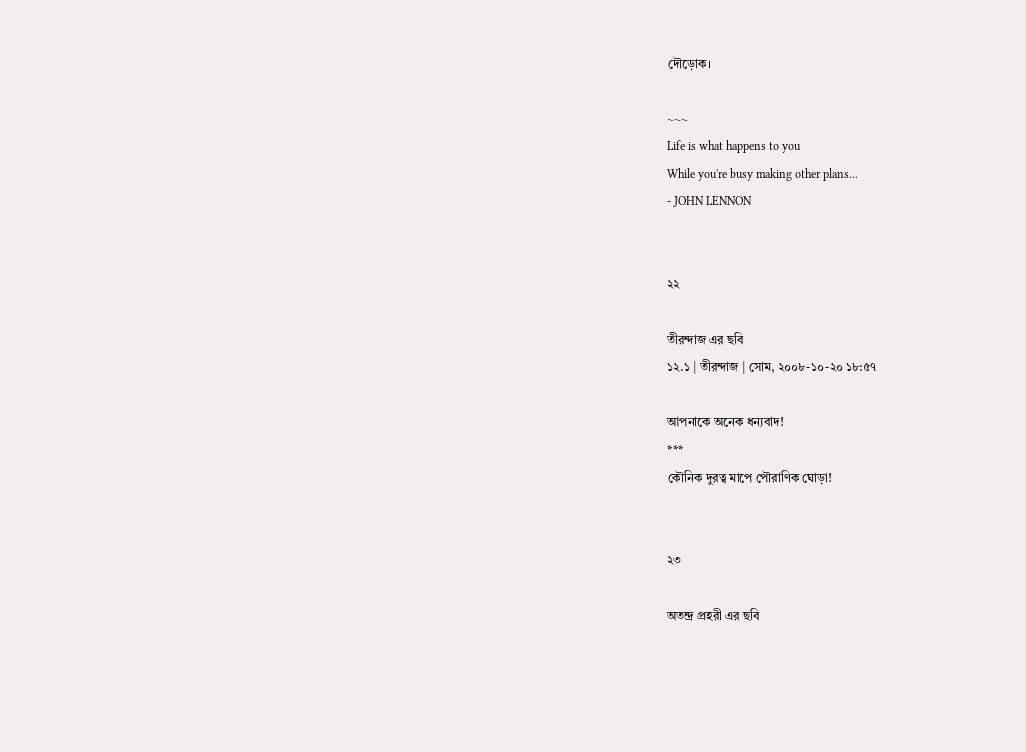দৌড়োক।

~~~
Life is what happens to you
While you're busy making other plans...
- JOHN LENNON


২২

তীরন্দাজ এর ছবি
১২.১ | তীরন্দাজ | সোম, ২০০৮-১০-২০ ১৮:৫৭

আপনাকে অনেক ধন্যবাদ!
***
কৌনিক দুরত্ব মাপে পৌরাণিক ঘোড়া!


২৩

অতন্দ্র প্রহরী এর ছবি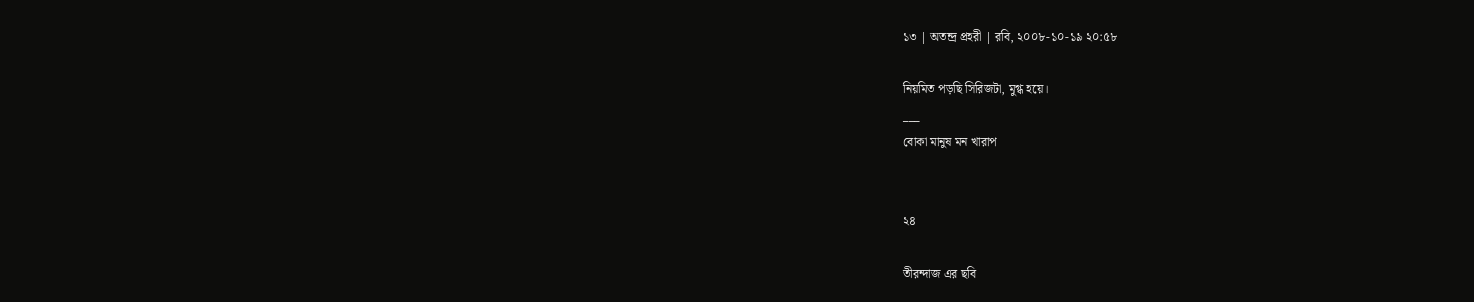১৩ | অতন্দ্র প্রহরী | রবি, ২০০৮-১০-১৯ ২০:৫৮

নিয়মিত পড়ছি সিরিজটা, মুগ্ধ হয়ে।
___
বোকা মানুষ মন খারাপ


২৪

তীরন্দাজ এর ছবি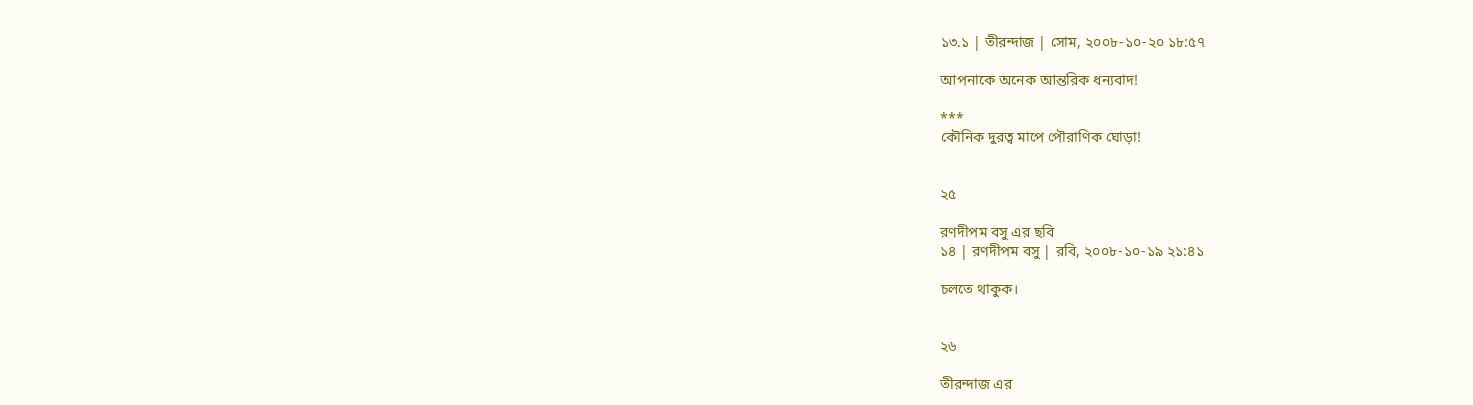১৩.১ | তীরন্দাজ | সোম, ২০০৮-১০-২০ ১৮:৫৭

আপনাকে অনেক আন্তরিক ধন্যবাদ!

***
কৌনিক দুরত্ব মাপে পৌরাণিক ঘোড়া!


২৫

রণদীপম বসু এর ছবি
১৪ | রণদীপম বসু | রবি, ২০০৮-১০-১৯ ২১:৪১

চলতে থাকুক।


২৬

তীরন্দাজ এর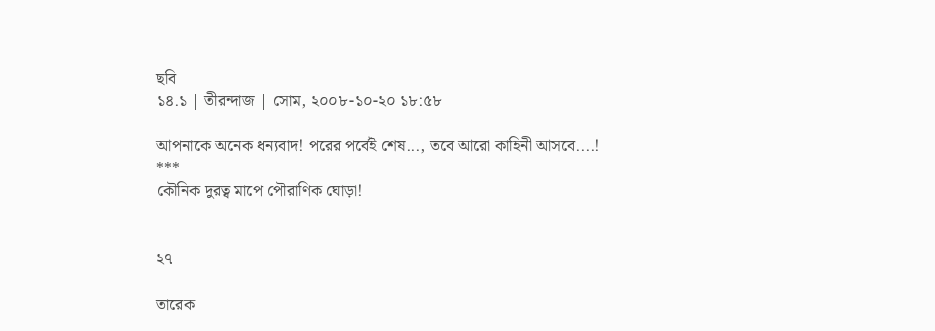ছবি
১৪.১ | তীরন্দাজ | সোম, ২০০৮-১০-২০ ১৮:৫৮

আপনাকে অনেক ধন্যবাদ! পরের পর্বেই শেষ..., তবে আরো কাহিনী আসবে....!
***
কৌনিক দুরত্ব মাপে পৌরাণিক ঘোড়া!


২৭

তারেক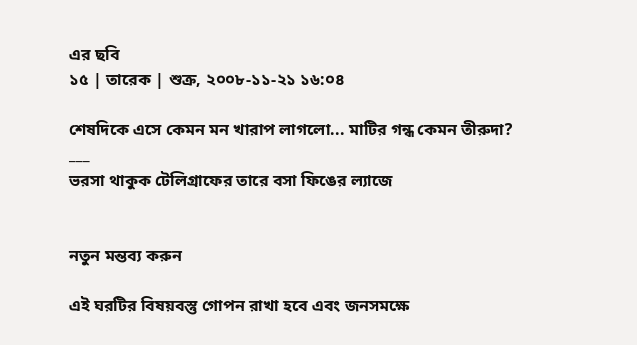এর ছবি
১৫ | তারেক | শুক্র, ২০০৮-১১-২১ ১৬:০৪

শেষদিকে এসে কেমন মন খারাপ লাগলো... মাটির গন্ধ কেমন তীরুদা?
___
ভরসা থাকুক টেলিগ্রাফের তারে বসা ফিঙের ল্যাজে


নতুন মন্তব্য করুন

এই ঘরটির বিষয়বস্তু গোপন রাখা হবে এবং জনসমক্ষে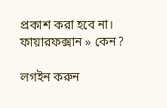প্রকাশ করা হবে না।
ফায়ারফক্সান » কেন?

লগইন করুন